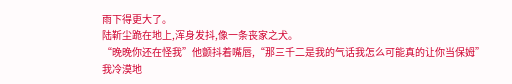雨下得更大了。
陆靳尘跪在地上,浑身发抖,像一条丧家之犬。
“晚晚你还在怪我”他颤抖着嘴唇,“那三千二是我的气话我怎么可能真的让你当保姆”
我冷漠地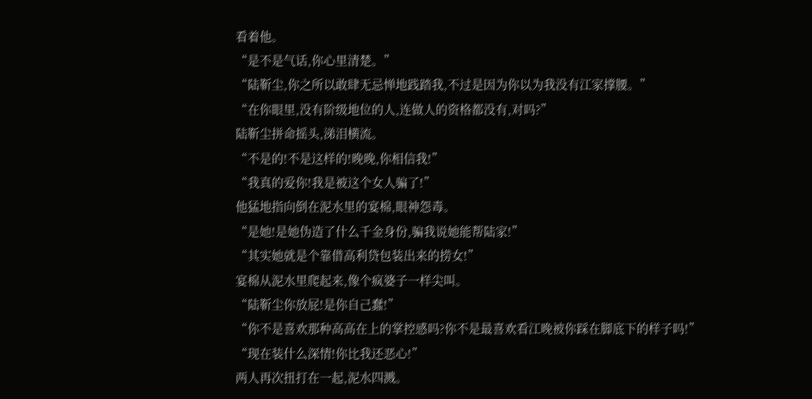看着他。
“是不是气话,你心里清楚。”
“陆靳尘,你之所以敢肆无忌惮地践踏我,不过是因为你以为我没有江家撑腰。”
“在你眼里,没有阶级地位的人,连做人的资格都没有,对吗?”
陆靳尘拼命摇头,涕泪横流。
“不是的!不是这样的!晚晚,你相信我!”
“我真的爱你!我是被这个女人骗了!”
他猛地指向倒在泥水里的宴棉,眼神怨毒。
“是她!是她伪造了什么千金身份,骗我说她能帮陆家!”
“其实她就是个靠借高利贷包装出来的捞女!”
宴棉从泥水里爬起来,像个疯婆子一样尖叫。
“陆靳尘你放屁!是你自己蠢!”
“你不是喜欢那种高高在上的掌控感吗?你不是最喜欢看江晚被你踩在脚底下的样子吗!”
“现在装什么深情!你比我还恶心!”
两人再次扭打在一起,泥水四溅。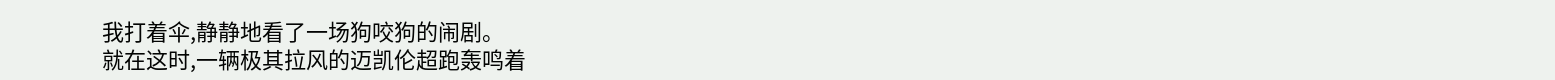我打着伞,静静地看了一场狗咬狗的闹剧。
就在这时,一辆极其拉风的迈凯伦超跑轰鸣着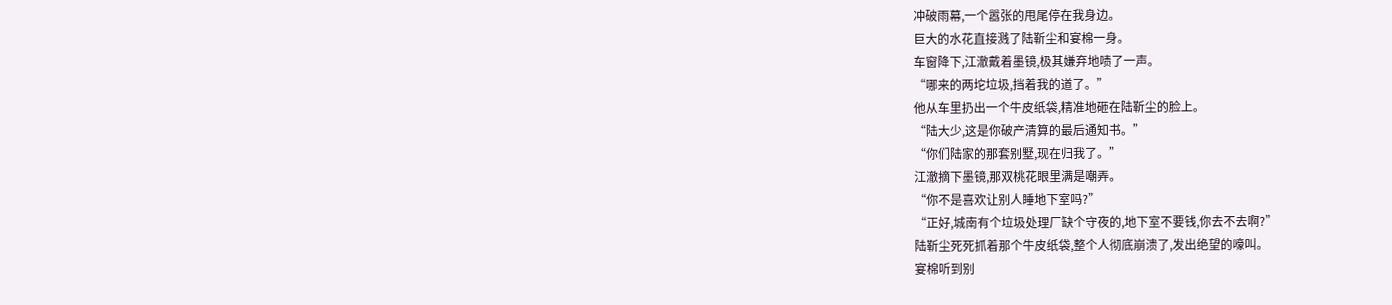冲破雨幕,一个嚣张的甩尾停在我身边。
巨大的水花直接溅了陆靳尘和宴棉一身。
车窗降下,江澈戴着墨镜,极其嫌弃地啧了一声。
“哪来的两坨垃圾,挡着我的道了。”
他从车里扔出一个牛皮纸袋,精准地砸在陆靳尘的脸上。
“陆大少,这是你破产清算的最后通知书。”
“你们陆家的那套别墅,现在归我了。”
江澈摘下墨镜,那双桃花眼里满是嘲弄。
“你不是喜欢让别人睡地下室吗?”
“正好,城南有个垃圾处理厂缺个守夜的,地下室不要钱,你去不去啊?”
陆靳尘死死抓着那个牛皮纸袋,整个人彻底崩溃了,发出绝望的嚎叫。
宴棉听到别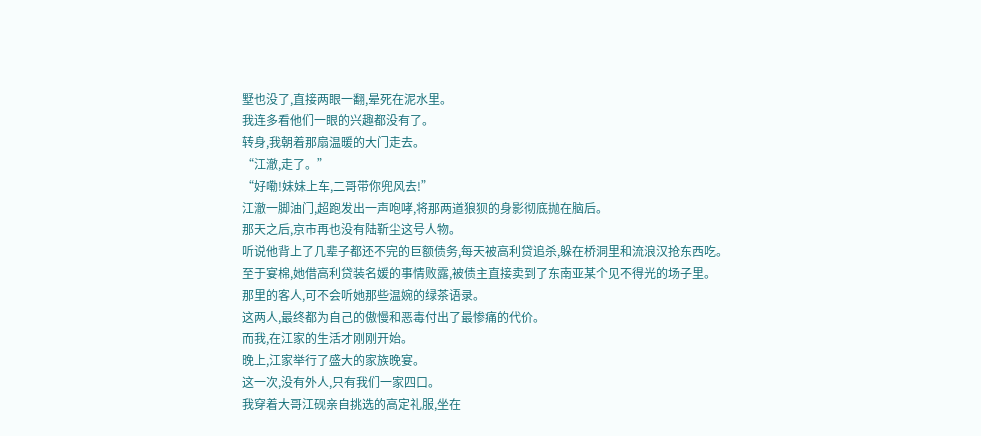墅也没了,直接两眼一翻,晕死在泥水里。
我连多看他们一眼的兴趣都没有了。
转身,我朝着那扇温暖的大门走去。
“江澈,走了。”
“好嘞!妹妹上车,二哥带你兜风去!”
江澈一脚油门,超跑发出一声咆哮,将那两道狼狈的身影彻底抛在脑后。
那天之后,京市再也没有陆靳尘这号人物。
听说他背上了几辈子都还不完的巨额债务,每天被高利贷追杀,躲在桥洞里和流浪汉抢东西吃。
至于宴棉,她借高利贷装名媛的事情败露,被债主直接卖到了东南亚某个见不得光的场子里。
那里的客人,可不会听她那些温婉的绿茶语录。
这两人,最终都为自己的傲慢和恶毒付出了最惨痛的代价。
而我,在江家的生活才刚刚开始。
晚上,江家举行了盛大的家族晚宴。
这一次,没有外人,只有我们一家四口。
我穿着大哥江砚亲自挑选的高定礼服,坐在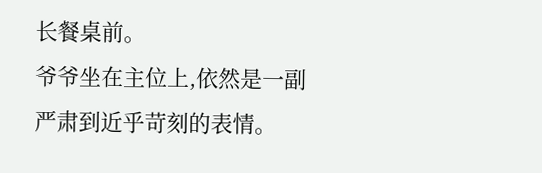长餐桌前。
爷爷坐在主位上,依然是一副严肃到近乎苛刻的表情。